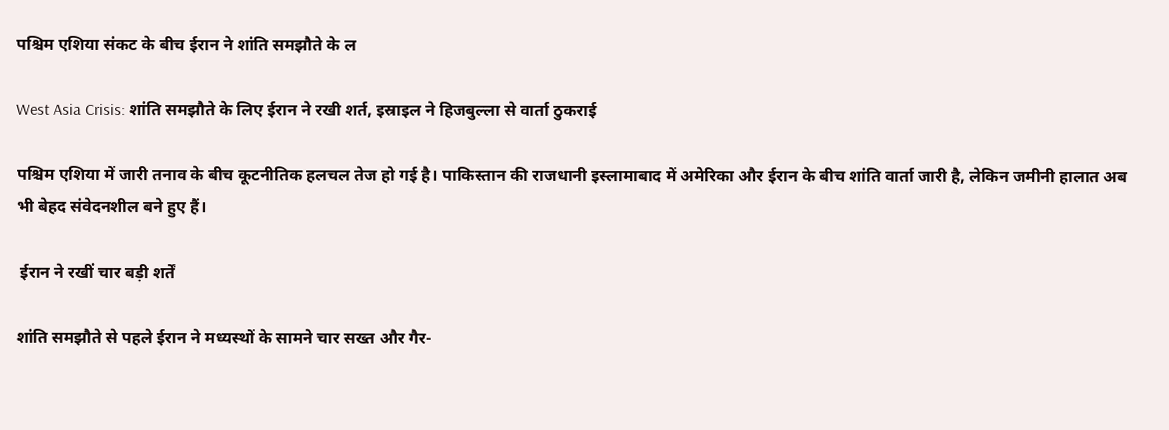पश्चिम एशिया संकट के बीच ईरान ने शांति समझौते के ल

West Asia Crisis: शांति समझौते के लिए ईरान ने रखी शर्त, इस्राइल ने हिजबुल्ला से वार्ता ठुकराई

पश्चिम एशिया में जारी तनाव के बीच कूटनीतिक हलचल तेज हो गई है। पाकिस्तान की राजधानी इस्लामाबाद में अमेरिका और ईरान के बीच शांति वार्ता जारी है, लेकिन जमीनी हालात अब भी बेहद संवेदनशील बने हुए हैं।

 ईरान ने रखीं चार बड़ी शर्तें

शांति समझौते से पहले ईरान ने मध्यस्थों के सामने चार सख्त और गैर-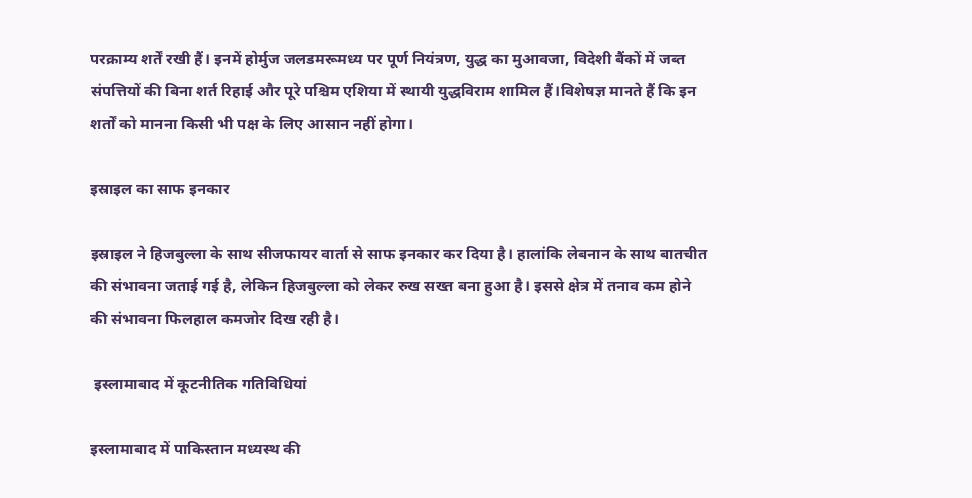परक्राम्य शर्तें रखी हैं। इनमें होर्मुज जलडमरूमध्य पर पूर्ण नियंत्रण, युद्ध का मुआवजा, विदेशी बैंकों में जब्त संपत्तियों की बिना शर्त रिहाई और पूरे पश्चिम एशिया में स्थायी युद्धविराम शामिल हैं।विशेषज्ञ मानते हैं कि इन शर्तों को मानना किसी भी पक्ष के लिए आसान नहीं होगा।

इस्राइल का साफ इनकार

इस्राइल ने हिजबुल्ला के साथ सीजफायर वार्ता से साफ इनकार कर दिया है। हालांकि लेबनान के साथ बातचीत की संभावना जताई गई है, लेकिन हिजबुल्ला को लेकर रुख सख्त बना हुआ है। इससे क्षेत्र में तनाव कम होने की संभावना फिलहाल कमजोर दिख रही है।

 इस्लामाबाद में कूटनीतिक गतिविधियां

इस्लामाबाद में पाकिस्तान मध्यस्थ की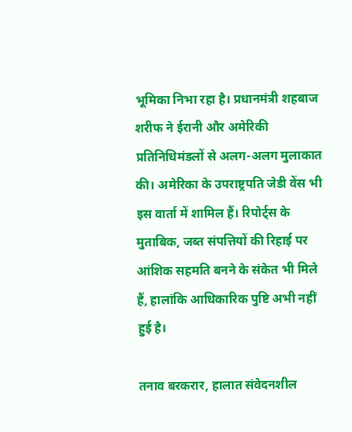भूमिका निभा रहा है। प्रधानमंत्री शहबाज शरीफ ने ईरानी और अमेरिकी प्रतिनिधिमंडलों से अलग-अलग मुलाकात की। अमेरिका के उपराष्ट्रपति जेडी वेंस भी इस वार्ता में शामिल हैं। रिपोर्ट्स के मुताबिक, जब्त संपत्तियों की रिहाई पर आंशिक सहमति बनने के संकेत भी मिले हैं, हालांकि आधिकारिक पुष्टि अभी नहीं हुई है।

तनाव बरकरार, हालात संवेदनशील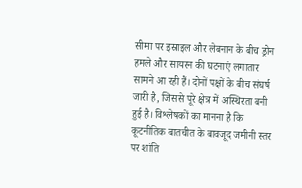सीमा पर इस्राइल और लेबनान के बीच ड्रोन हमले और सायरन की घटनाएं लगातार सामने आ रही हैं। दोनों पक्षों के बीच संघर्ष जारी है, जिससे पूरे क्षेत्र में अस्थिरता बनी हुई है। विश्लेषकों का मानना है कि कूटनीतिक बातचीत के बावजूद जमीनी स्तर पर शांति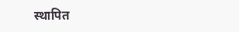स्थापित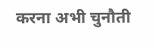करना अभी चुनौती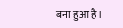बना हुआ है।